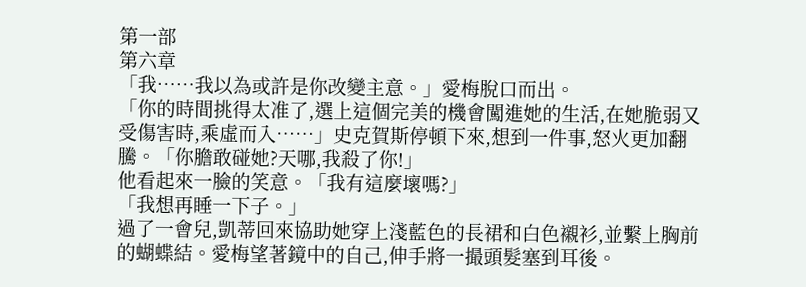第一部
第六章
「我……我以為或許是你改變主意。」愛梅脫口而出。
「你的時間挑得太准了,選上這個完美的機會闖進她的生活,在她脆弱又受傷害時,乘虛而入……」史克賀斯停頓下來,想到一件事,怒火更加翻騰。「你膽敢碰她?天哪,我殺了你!」
他看起來一臉的笑意。「我有這麼壞嗎?」
「我想再睡一下子。」
過了一會兒,凱蒂回來協助她穿上淺藍色的長裙和白色襯衫,並繫上胸前的蝴蝶結。愛梅望著鏡中的自己,伸手將一撮頭髮塞到耳後。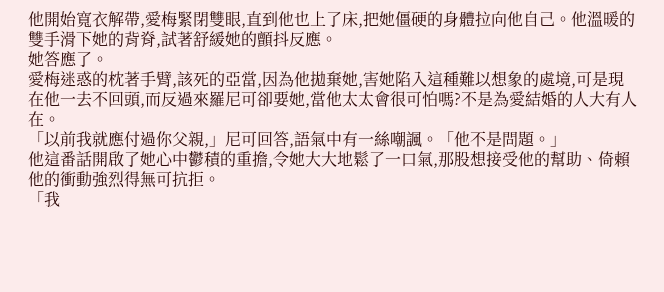他開始寬衣解帶,愛梅緊閉雙眼,直到他也上了床,把她僵硬的身體拉向他自己。他溫暖的雙手滑下她的背脊,試著舒緩她的顫抖反應。
她答應了。
愛梅迷惑的枕著手臂,該死的亞當,因為他拋棄她,害她陷入這種難以想象的處境,可是現在他一去不回頭,而反過來羅尼可卻要她,當他太太會很可怕嗎?不是為愛結婚的人大有人在。
「以前我就應付過你父親,」尼可回答,語氣中有一絲嘲諷。「他不是問題。」
他這番話開啟了她心中鬱積的重擔,令她大大地鬆了一口氣,那股想接受他的幫助、倚賴他的衝動強烈得無可抗拒。
「我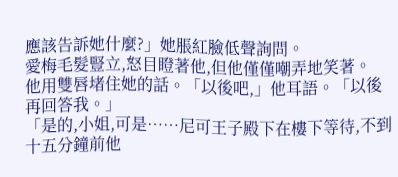應該告訴她什麼?」她脹紅臉低聲詢問。
愛梅毛髮豎立,怒目瞪著他,但他僅僅嘲弄地笑著。
他用雙唇堵住她的話。「以後吧,」他耳語。「以後再回答我。」
「是的,小姐,可是……尼可王子殿下在樓下等待,不到十五分鐘前他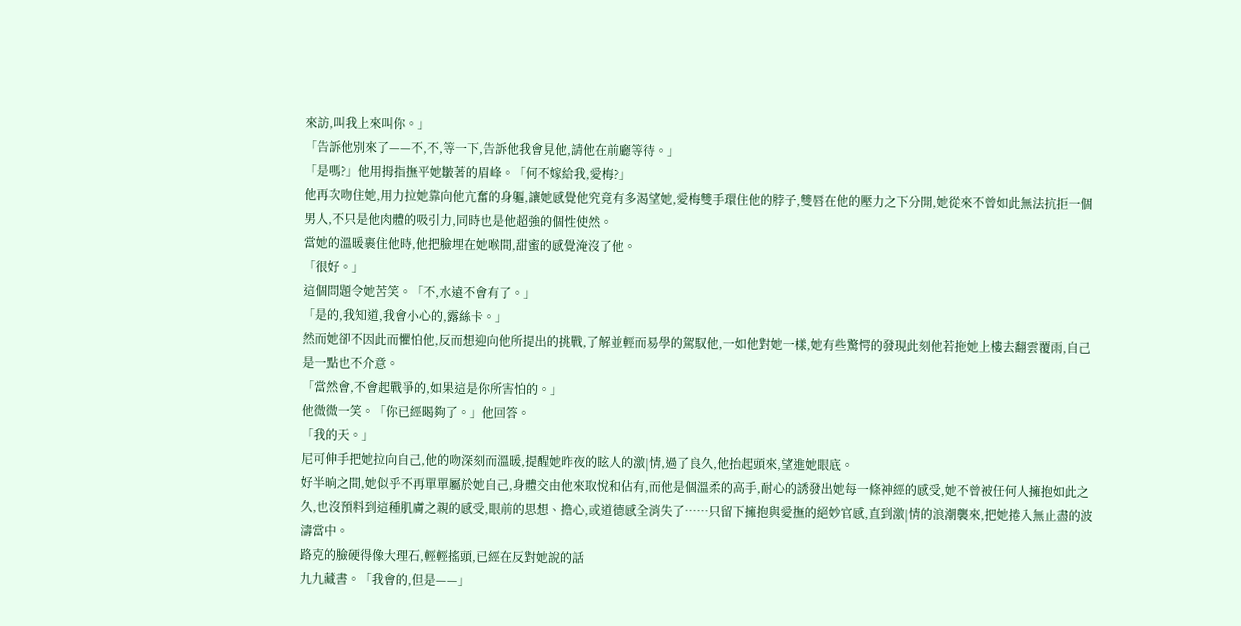來訪,叫我上來叫你。」
「告訴他別來了——不,不,等一下,告訴他我會見他,請他在前廳等待。」
「是嗎?」他用拇指撫平她皺著的眉峰。「何不嫁給我,愛梅?」
他再次吻住她,用力拉她靠向他亢奮的身軀,讓她感覺他究竟有多渴望她,愛梅雙手環住他的脖子,雙唇在他的壓力之下分開,她從來不曾如此無法抗拒一個男人,不只是他肉體的吸引力,同時也是他超強的個性使然。
當她的溫暖裹住他時,他把臉埋在她喉間,甜蜜的感覺淹沒了他。
「很好。」
這個問題令她苦笑。「不,水遠不會有了。」
「是的,我知道,我會小心的,露絲卡。」
然而她卻不因此而懼怕他,反而想迎向他所提出的挑戰,了解並輕而易學的駕馭他,一如他對她一樣,她有些驚愕的發現此刻他若拖她上樓去翻雲覆雨,自己是一點也不介意。
「當然會,不會起戰爭的,如果這是你所害怕的。」
他微微一笑。「你已經暍夠了。」他回答。
「我的天。」
尼可伸手把她拉向自己,他的吻深刻而溫暖,提醒她昨夜的眩人的激|情,過了良久,他抬起頭來,望進她眼底。
好半晌之間,她似乎不再單單屬於她自己,身體交由他來取悅和佔有,而他是個溫柔的高手,耐心的誘發出她每一條神經的感受,她不曾被任何人擁抱如此之久,也沒預料到這種肌膚之親的感受,眼前的思想、擔心,或道德感全消失了……只留下擁抱與愛撫的絕妙官感,直到激|情的浪潮襲來,把她捲入無止盡的波濤當中。
路克的臉硬得像大理石,輕輕搖頭,已經在反對她說的話
九九藏書。「我會的,但是——」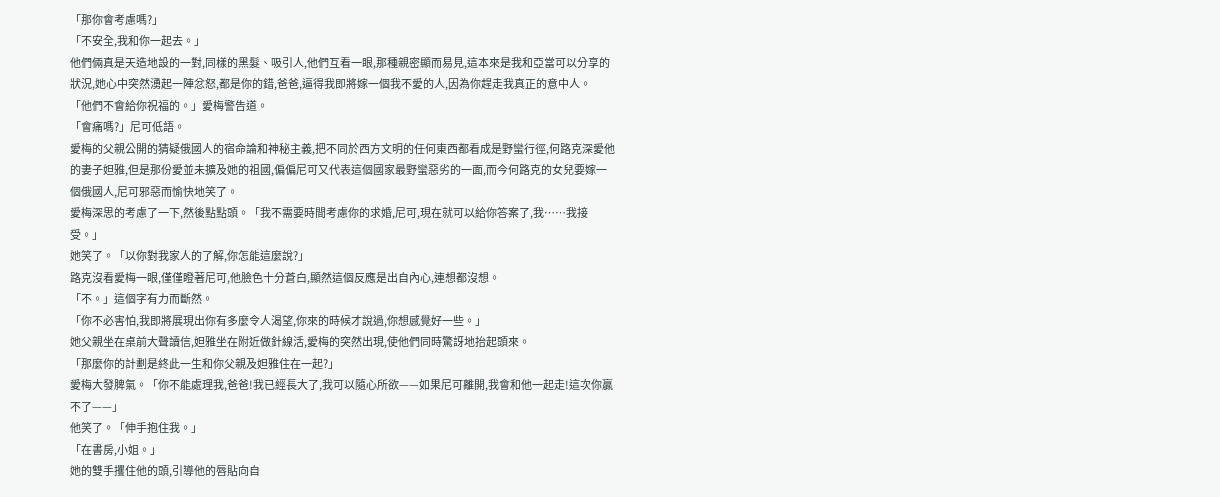「那你會考慮嗎?」
「不安全,我和你一起去。」
他們倆真是天造地設的一對,同樣的黑髮、吸引人,他們互看一眼,那種親密顯而易見,這本來是我和亞當可以分享的狀況,她心中突然湧起一陣忿怒,都是你的錯,爸爸,逼得我即將嫁一個我不愛的人,因為你趕走我真正的意中人。
「他們不會給你祝福的。」愛梅警告道。
「會痛嗎?」尼可低語。
愛梅的父親公開的猜疑俄國人的宿命論和神秘主義,把不同於西方文明的任何東西都看成是野蠻行徑,何路克深愛他的妻子妲雅,但是那份愛並未擴及她的祖國,偏偏尼可又代表這個國家最野蠻惡劣的一面,而今何路克的女兒要嫁一個俄國人,尼可邪惡而愉快地笑了。
愛梅深思的考慮了一下,然後點點頭。「我不需要時間考慮你的求婚,尼可,現在就可以給你答案了,我……我接受。」
她笑了。「以你對我家人的了解,你怎能這麼說?」
路克沒看愛梅一眼,僅僅瞪著尼可,他臉色十分蒼白,顯然這個反應是出自內心,連想都沒想。
「不。」這個字有力而斷然。
「你不必害怕,我即將展現出你有多麼令人渴望,你來的時候才說過,你想感覺好一些。」
她父親坐在桌前大聲讀信,妲雅坐在附近做針線活,愛梅的突然出現,使他們同時驚訝地抬起頭來。
「那麼你的計劃是終此一生和你父親及妲雅住在一起?」
愛梅大發脾氣。「你不能處理我,爸爸!我已經長大了,我可以隨心所欲——如果尼可離開,我會和他一起走!這次你贏不了——」
他笑了。「伸手抱住我。」
「在書房,小姐。」
她的雙手攫住他的頭,引導他的唇貼向自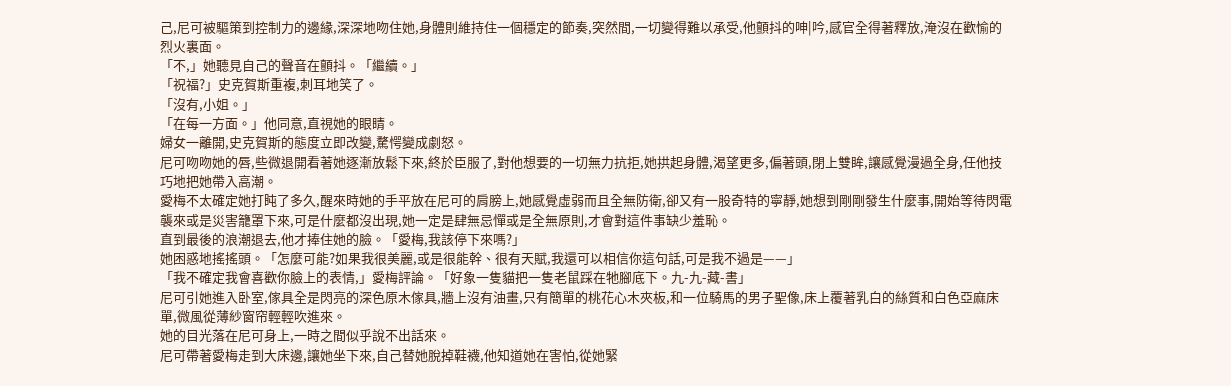己,尼可被驅策到控制力的邊緣,深深地吻住她,身體則維持住一個穩定的節奏,突然間,一切變得難以承受,他顫抖的呻|吟,感官全得著釋放,淹沒在歡愉的烈火裏面。
「不,」她聽見自己的聲音在顫抖。「繼續。」
「祝福?」史克賀斯重複,刺耳地笑了。
「沒有,小姐。」
「在每一方面。」他同意,直視她的眼睛。
婦女一離開,史克賀斯的態度立即改變,騖愕變成劇怒。
尼可吻吻她的唇,些微退開看著她逐漸放鬆下來,終於臣服了,對他想要的一切無力抗拒,她拱起身體,渴望更多,偏著頭,閉上雙眸,讓感覺漫過全身,任他技巧地把她帶入高潮。
愛梅不太確定她打盹了多久,醒來時她的手平放在尼可的肩膀上,她感覺虛弱而且全無防衛,卻又有一股奇特的寧靜,她想到剛剛發生什麼事,開始等待閃電襲來或是災害籠罩下來,可是什麼都沒出現,她一定是肆無忌憚或是全無原則,才會對這件事缺少羞恥。
直到最後的浪潮退去,他才捧住她的臉。「愛梅,我該停下來嗎?」
她困惑地搖搖頭。「怎麼可能?如果我很美麗,或是很能幹、很有天賦,我還可以相信你這句話,可是我不過是——」
「我不確定我會喜歡你臉上的表情,」愛梅評論。「好象一隻貓把一隻老鼠踩在牠腳底下。九-九-藏-書」
尼可引她進入卧室,傢具全是閃亮的深色原木傢具,牆上沒有油畫,只有簡單的桃花心木夾板,和一位騎馬的男子聖像,床上覆著乳白的絲質和白色亞麻床單,微風從薄紗窗帘輕輕吹進來。
她的目光落在尼可身上,一時之間似乎說不出話來。
尼可帶著愛梅走到大床邊,讓她坐下來,自己替她脫掉鞋襪,他知道她在害怕,從她緊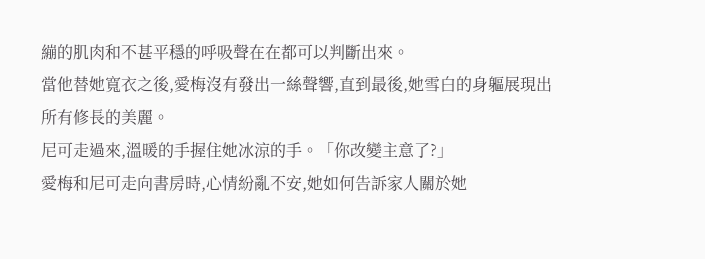繃的肌肉和不甚平穩的呼吸聲在在都可以判斷出來。
當他替她寬衣之後,愛梅沒有發出一絲聲響,直到最後,她雪白的身軀展現出所有修長的美麗。
尼可走過來,溫暖的手握住她冰涼的手。「你改變主意了?」
愛梅和尼可走向書房時,心情紛亂不安,她如何告訴家人關於她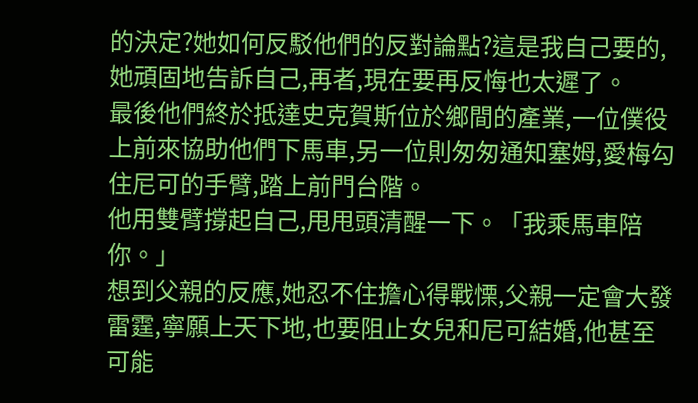的決定?她如何反駁他們的反對論點?這是我自己要的,她頑固地告訴自己,再者,現在要再反悔也太遲了。
最後他們終於抵達史克賀斯位於鄉間的產業,一位僕役上前來協助他們下馬車,另一位則匆匆通知塞姆,愛梅勾住尼可的手臂,踏上前門台階。
他用雙臂撐起自己,甩甩頭清醒一下。「我乘馬車陪你。」
想到父親的反應,她忍不住擔心得戰慄,父親一定會大發雷霆,寧願上天下地,也要阻止女兒和尼可結婚,他甚至可能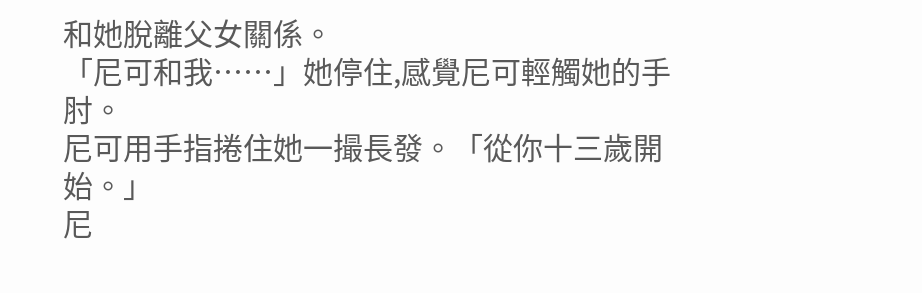和她脫離父女關係。
「尼可和我……」她停住,感覺尼可輕觸她的手肘。
尼可用手指捲住她一撮長發。「從你十三歲開始。」
尼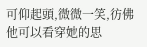可仰起頭,微微一笑,彷佛他可以看穿她的思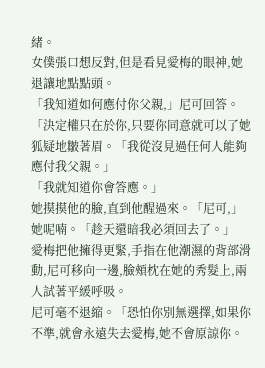緒。
女僕張口想反對,但是看見愛梅的眼神,她退讓地點點頭。
「我知道如何應付你父親,」尼可回答。「決定權只在於你,只要你同意就可以了她狐疑地皺著眉。「我從沒見過任何人能夠應付我父親。」
「我就知道你會答應。」
她摸摸他的臉,直到他醒過來。「尼可,」她呢喃。「趁天還暗我必須回去了。」
愛梅把他擁得更緊,手指在他潮濕的背部滑動,尼可移向一邊,臉頰枕在她的秀髮上,兩人試著平緩呼吸。
尼可毫不退縮。「恐怕你別無選擇,如果你不準,就會永遠失去愛梅,她不會原諒你。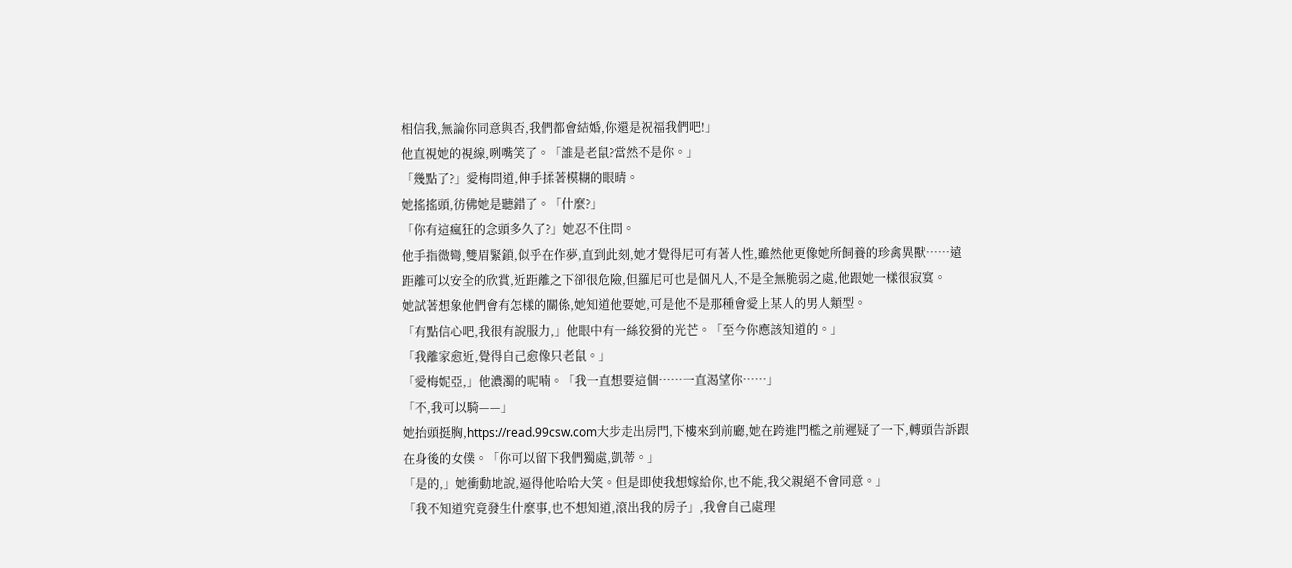相信我,無論你同意與否,我們都會結婚,你還是祝福我們吧!」
他直視她的視線,咧嘴笑了。「誰是老鼠?當然不是你。」
「幾點了?」愛梅問道,伸手揉著模糊的眼晴。
她搖搖頭,彷佛她是聽錯了。「什麼?」
「你有這瘋狂的念頭多久了?」她忍不住問。
他手指微彎,雙眉緊鎖,似乎在作夢,直到此刻,她才覺得尼可有著人性,雖然他更像她所飼養的珍禽異獸……遠距離可以安全的欣賞,近距離之下卻很危險,但羅尼可也是個凡人,不是全無脆弱之處,他跟她一樣很寂寞。
她試著想象他們會有怎樣的關係,她知道他要她,可是他不是那種會愛上某人的男人類型。
「有點信心吧,我很有說服力,」他眼中有一絲狡猾的光芒。「至今你應該知道的。」
「我離家愈近,覺得自己愈像只老鼠。」
「愛梅妮亞,」他濃濁的呢喃。「我一直想要這個……一直渴望你……」
「不,我可以騎——」
她抬頭挺胸,https://read.99csw.com大步走出房門,下樓來到前廳,她在跨進門檻之前遲疑了一下,轉頭告訴跟在身後的女僕。「你可以留下我們獨處,凱蒂。」
「是的,」她衝動地說,逼得他哈哈大笑。但是即使我想嫁給你,也不能,我父親絕不會同意。」
「我不知道究竟發生什麼事,也不想知道,滾出我的房子」,我會自己處理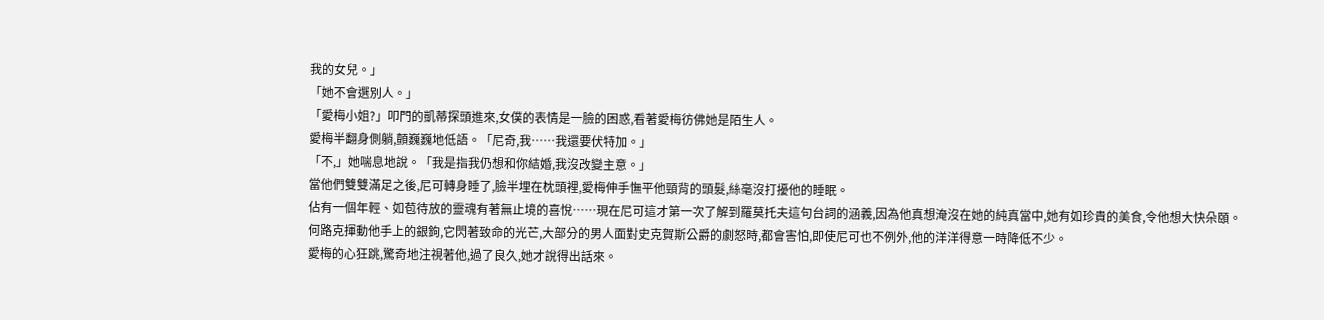我的女兒。」
「她不會選別人。」
「愛梅小姐?」叩門的凱蒂探頭進來,女僕的表情是一臉的困惑,看著愛梅彷佛她是陌生人。
愛梅半翻身側躺,顫巍巍地低語。「尼奇,我……我還要伏特加。」
「不,」她喘息地說。「我是指我仍想和你結婚,我沒改變主意。」
當他們雙雙滿足之後,尼可轉身睡了,臉半埋在枕頭裡,愛梅伸手憮平他頸背的頭髮,絲毫沒打擾他的睡眠。
佔有一個年輕、如苞待放的靈魂有著無止境的喜悅……現在尼可這才第一次了解到羅莫托夫這句台詞的涵義,因為他真想淹沒在她的純真當中,她有如珍貴的美食,令他想大快朵頤。
何路克揮動他手上的銀鉤,它閃著致命的光芒,大部分的男人面對史克賀斯公爵的劇怒時,都會害怕,即使尼可也不例外,他的洋洋得意一時降低不少。
愛梅的心狂跳,驚奇地注視著他,過了良久,她才說得出話來。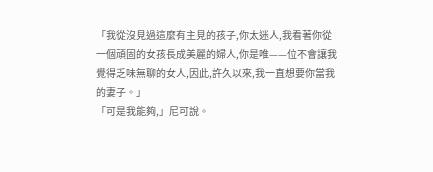「我從沒見過這麼有主見的孩子,你太迷人,我看著你從一個頑固的女孩長成美麗的婦人,你是唯——位不會讓我覺得乏味無聊的女人,因此,許久以來,我一直想要你當我的妻子。」
「可是我能夠,」尼可說。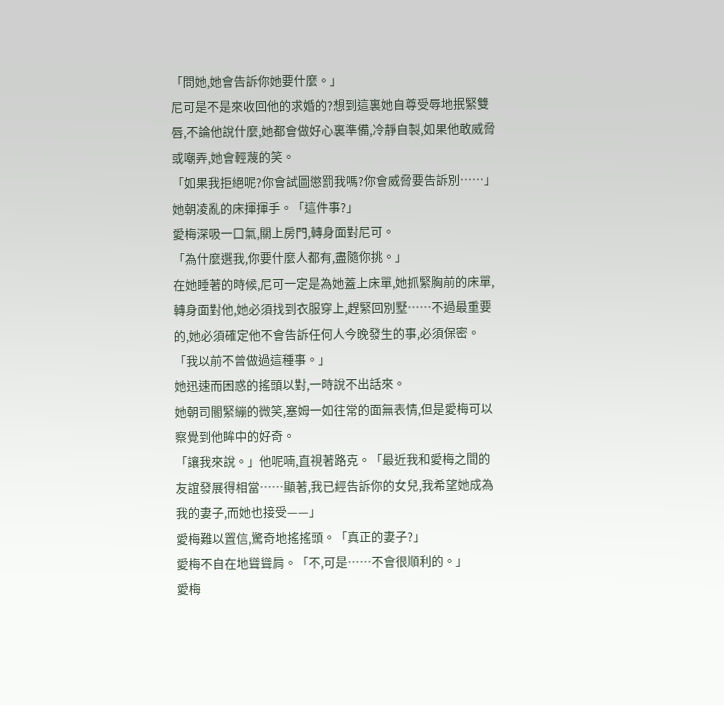「問她,她會告訴你她要什麼。」
尼可是不是來收回他的求婚的?想到這裏她自尊受辱地抿緊雙唇,不論他說什麼,她都會做好心裏準備,冷靜自製,如果他敢威脅或嘲弄,她會輕蔑的笑。
「如果我拒絕呢?你會試圖懲罰我嗎?你會威脅要告訴別……」她朝凌亂的床揮揮手。「這件事?」
愛梅深吸一口氣,關上房門,轉身面對尼可。
「為什麼選我,你要什麼人都有,盡隨你挑。」
在她睡著的時候,尼可一定是為她蓋上床單,她抓緊胸前的床單,轉身面對他,她必須找到衣服穿上,趕緊回別墅……不過最重要的,她必須確定他不會告訴任何人今晚發生的事,必須保密。
「我以前不曾做過這種事。」
她迅速而困惑的搖頭以對,一時說不出話來。
她朝司閽緊繃的微笑,塞姆一如往常的面無表情,但是愛梅可以察覺到他眸中的好奇。
「讓我來說。」他呢喃,直視著路克。「最近我和愛梅之間的友誼發展得相當……顯著,我已經告訴你的女兒,我希望她成為我的妻子,而她也接受——」
愛梅難以置信,驚奇地搖搖頭。「真正的妻子?」
愛梅不自在地聳聳肩。「不,可是……不會很順利的。」
愛梅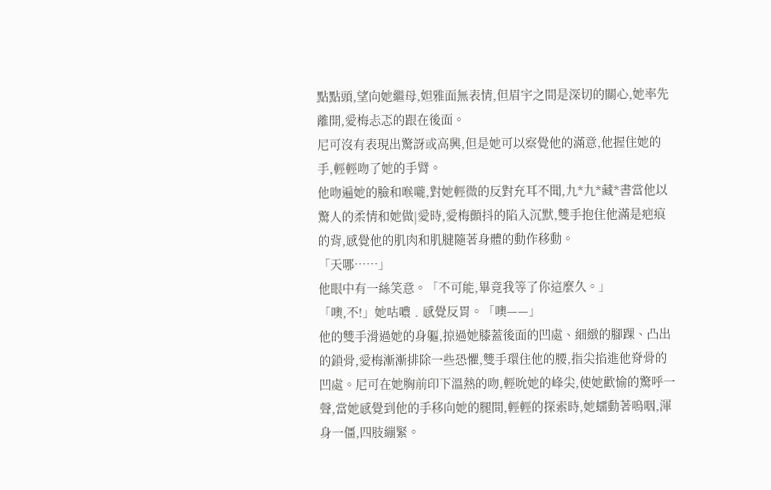點點頭,望向她繼母,妲雅面無表情,但眉宇之間是深切的關心,她率先離開,愛梅忐忑的跟在後面。
尼可沒有表現出驚訝或高興,但是她可以察覺他的滿意,他握住她的手,輕輕吻了她的手臂。
他吻遍她的臉和喉嚨,對她輕微的反對充耳不聞,九*九*藏*書當他以驚人的柔情和她做|愛時,愛梅顫抖的陷入沉默,雙手抱住他滿是疤痕的背,感覺他的肌肉和肌腱隨著身體的動作移動。
「天哪……」
他眼中有一絲笑意。「不可能,畢竟我等了你這麼久。」
「噢,不!」她咕噥﹒感覺反胃。「噢——」
他的雙手滑過她的身軀,掠過她膝蓋後面的凹處、細緻的腳踝、凸出的鎖骨,愛梅漸漸排除一些恐懼,雙手環住他的腰,指尖掐進他脊骨的凹處。尼可在她胸前印下溫熱的吻,輕吮她的峰尖,使她歡愉的驚呼一聲,當她感覺到他的手移向她的腿間,輕輕的探索時,她蠕動著嗚咽,渾身一僵,四肢繃緊。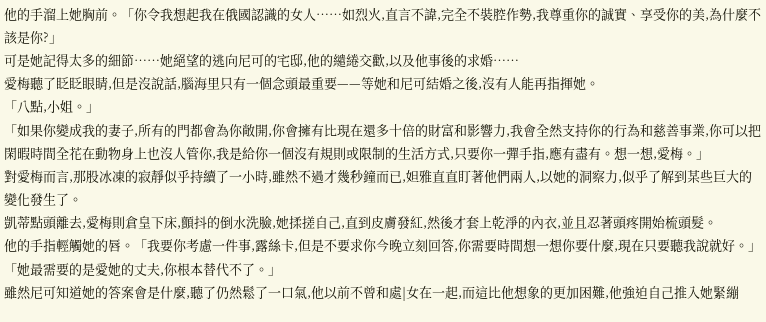他的手溜上她胸前。「你令我想起我在俄國認識的女人……如烈火,直言不諱,完全不裝腔作勢,我尊重你的誠實、享受你的美,為什麼不該是你?」
可是她記得太多的細節……她絕望的逃向尼可的宅邸,他的繾綣交歡,以及他事後的求婚……
愛梅聽了眨眨眼睛,但是沒說話,腦海里只有一個念頭最重要——等她和尼可結婚之後,沒有人能再指揮她。
「八點,小姐。」
「如果你變成我的妻子,所有的門都會為你敞開,你會擁有比現在還多十倍的財富和影響力,我會全然支持你的行為和慈善事業,你可以把閑暇時間全花在動物身上也沒人管你,我是給你一個沒有規則或限制的生活方式,只要你一彈手指,應有盡有。想一想,愛梅。」
對愛梅而言,那股冰凍的寂靜似乎持續了一小時,雖然不過才幾秒鐘而已,妲雅直直盯著他們兩人,以她的洞察力,似乎了解到某些巨大的變化發生了。
凱蒂點頭離去,愛梅則倉皇下床,顫抖的倒水洗臉,她揉搓自己,直到皮膚發紅,然後才套上乾淨的內衣,並且忍著頭疼開始梳頭髮。
他的手指輕觸她的唇。「我要你考慮一件事,露絲卡,但是不要求你今晚立刻回答,你需要時間想一想你要什麼,現在只要聽我說就好。」
「她最需要的是愛她的丈夫,你根本替代不了。」
雖然尼可知道她的答案會是什麼,聽了仍然鬆了一口氣,他以前不曾和處|女在一起,而這比他想象的更加困難,他強迫自己推入她緊繃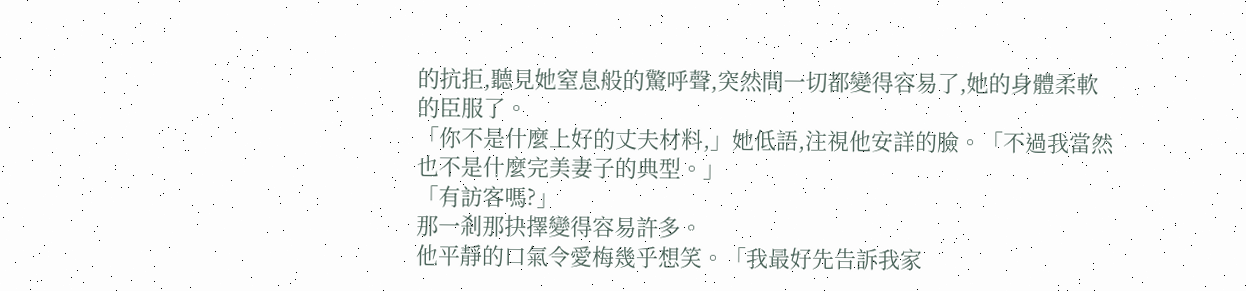的抗拒,聽見她窒息般的驚呼聲,突然間一切都變得容易了,她的身體柔軟的臣服了。
「你不是什麼上好的丈夫材料,」她低語,注視他安詳的臉。「不過我當然也不是什麼完美妻子的典型。」
「有訪客嗎?」
那一剎那抉擇變得容易許多。
他平靜的口氣令愛梅幾乎想笑。「我最好先告訴我家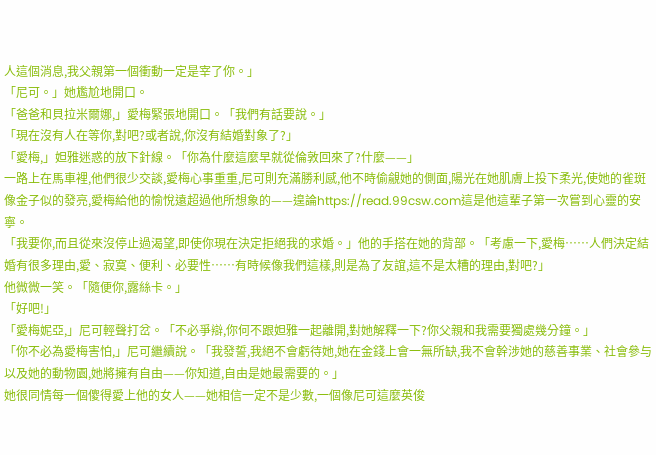人這個消息,我父親第一個衝動一定是宰了你。」
「尼可。」她尷尬地開口。
「爸爸和貝拉米爾娜,」愛梅緊張地開口。「我們有話要說。」
「現在沒有人在等你,對吧?或者說,你沒有結婚對象了?」
「愛梅,」妲雅迷惑的放下針線。「你為什麼這麼早就從倫敦回來了?什麼——」
一路上在馬車裡,他們很少交談,愛梅心事重重,尼可則充滿勝利感,他不時偷覦她的側面,陽光在她肌膚上投下柔光,使她的雀斑像金子似的發亮,愛梅給他的愉悅遠超過他所想象的——遑論https://read.99csw.com這是他這輩子第一次嘗到心靈的安寧。
「我要你,而且從來沒停止過渴望,即使你現在決定拒絕我的求婚。」他的手搭在她的背部。「考慮一下,愛梅……人們決定結婚有很多理由,愛、寂寞、便利、必要性……有時候像我們這樣,則是為了友誼,這不是太糟的理由,對吧?」
他微微一笑。「隨便你,露絲卡。」
「好吧!」
「愛梅妮亞,」尼可輕聲打岔。「不必爭辯,你何不跟妲雅一起離開,對她解釋一下?你父親和我需要獨處幾分鐘。」
「你不必為愛梅害怕,」尼可繼續說。「我發誓,我絕不會虧待她,她在金錢上會一無所缺,我不會幹涉她的慈善事業、社會參与以及她的動物園,她將擁有自由——你知道,自由是她最需要的。」
她很同情每一個傻得愛上他的女人——她相信一定不是少數,一個像尼可這麼英俊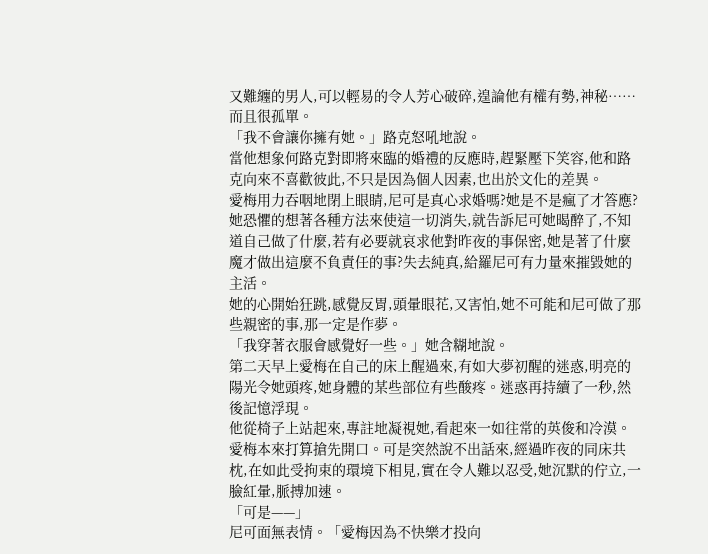又難纏的男人,可以輕易的令人芳心破碎,遑論他有權有勢,神秘……而且很孤單。
「我不會讓你擁有她。」路克怒吼地說。
當他想象何路克對即將來臨的婚禮的反應時,趕緊壓下笑容,他和路克向來不喜歡彼此,不只是因為個人因素,也出於文化的差異。
愛梅用力吞咽地閉上眼睛,尼可是真心求婚嗎?她是不是瘋了才答應?她恐懼的想著各種方法來使這一切消失,就告訴尼可她暍醉了,不知道自己做了什麼,若有必要就哀求他對昨夜的事保密,她是著了什麼魔才做出這麼不負責任的事?失去純真,給羅尼可有力量來摧毀她的主活。
她的心開始狂跳,感覺反胃,頭暈眼花,又害怕,她不可能和尼可做了那些親密的事,那一定是作夢。
「我穿著衣服會感覺好一些。」她含糊地說。
第二天早上愛梅在自己的床上醒過來,有如大夢初醒的迷惑,明亮的陽光令她頭疼,她身體的某些部位有些酸疼。迷惑再持續了一秒,然後記憶浮現。
他從椅子上站起來,專註地凝視她,看起來一如往常的英俊和冷漠。愛梅本來打算搶先開口。可是突然說不出話來,經過昨夜的同床共枕,在如此受拘束的環境下相見,實在令人難以忍受,她沉默的佇立,一臉紅暈,脈搏加速。
「可是——」
尼可面無表情。「愛梅因為不快樂才投向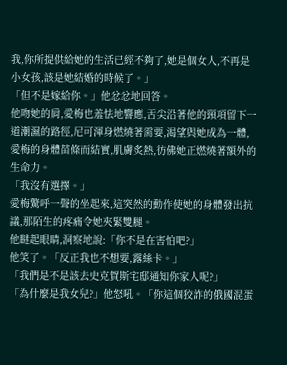我,你所提供給她的生活已經不夠了,她是個女人,不再是小女孩,該是她結婚的時候了。」
「但不是嫁給你。」他忿忿地回答。
他吻她的肩,愛梅也羞怯地響應,舌尖沿著他的頸項留下一道潮濕的路徑,尼可渾身燃燒著需要,渴望與她成為一體,愛梅的身體苗條而結實,肌膚炙熱,彷佛她正燃燒著額外的生命力。
「我沒有選擇。」
愛梅驚呼一聲的坐起來,這突然的動作使她的身體發出抗議,那陌生的疼痛令她夾緊雙腿。
他瞇起眼睛,洞察地說:「你不是在害怕吧?」
他笑了。「反正我也不想要,露絲卡。」
「我們是不是該去史克賀斯宅邸通知你家人呢?」
「為什麼是我女兒?」他怒吼。「你這個狡詐的俄國混蛋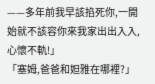——多年前我早該掐死你,一開始就不該容你來我家出出入入,心懷不軌!」
「塞姆,爸爸和妲雅在哪裡?」